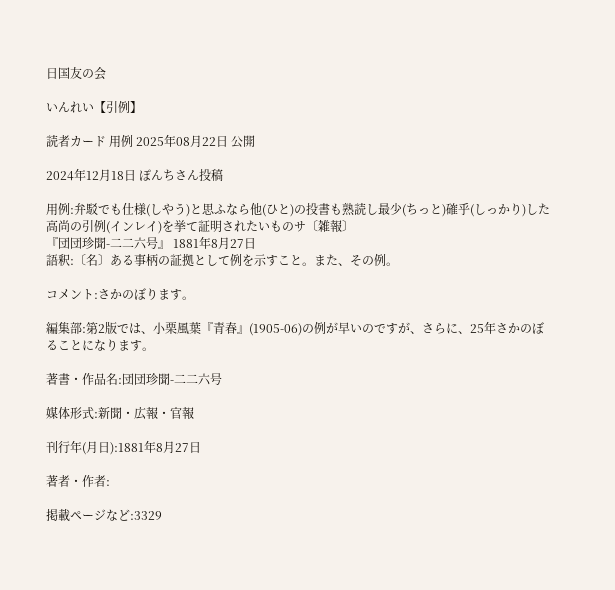日国友の会

いんれい【引例】

読者カード 用例 2025年08月22日 公開

2024年12月18日 ぽんちさん投稿

用例:弁駁でも仕様(しやう)と思ふなら他(ひと)の投書も熟読し最少(ちっと)確乎(しっかり)した高尚の引例(インレイ)を挙て証明されたいものサ〔雑報〕
『団団珍聞-二二六号』 1881年8月27日
語釈:〔名〕ある事柄の証拠として例を示すこと。また、その例。

コメント:さかのぼります。

編集部:第2版では、小栗風葉『青春』(1905-06)の例が早いのですが、さらに、25年さかのぼることになります。

著書・作品名:団団珍聞-二二六号

媒体形式:新聞・広報・官報

刊行年(月日):1881年8月27日

著者・作者:

掲載ページなど:3329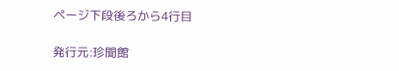ページ下段後ろから4行目

発行元:珍聞館